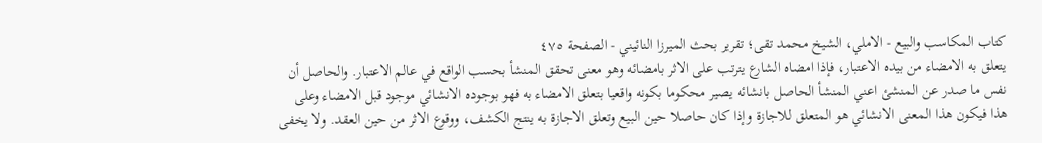كتاب المكاسب والبيع - الاملي، الشيخ محمد تقى؛ تقرير بحث الميرزا النائيني - الصفحة ٤٧٥
يتعلق به الامضاء من بيده الاعتبار، فإذا امضاه الشارع يترتب على الاثر بامضائه وهو معنى تحقق المنشأ بحسب الواقع في عالم الاعتبار. والحاصل أن نفس ما صدر عن المنشئ اعني المنشأ الحاصل بانشائه يصير محكوما بكونه واقعيا بتعلق الامضاء به فهو بوجوده الانشائي موجود قبل الامضاء وعلى هذا فيكون هذا المعنى الانشائي هو المتعلق للاجازة وإذا كان حاصلا حين البيع وتعلق الاجازة به ينتج الكشف، ووقوع الاثر من حين العقد. ولا يخفى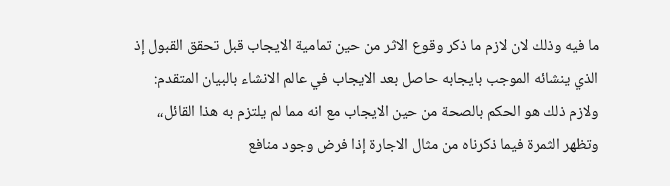ما فيه وذلك لان لازم ما ذكر وقوع الاثر من حين تمامية الايجاب قبل تحقق القبول إذ الذي ينشائه الموجب بايجابه حاصل بعد الايجاب في عالم الانشاء بالبيان المتقدم: ولازم ذلك هو الحكم بالصحة من حين الايجاب مع انه مما لم يلتزم به هذا القائل،، وتظهر الثمرة فيما ذكرناه من مثال الاجارة إذا فرض وجود منافع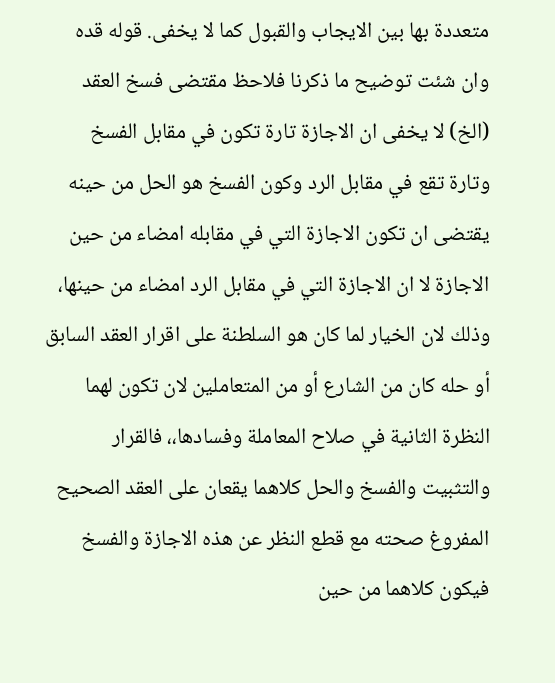متعددة بها بين الايجاب والقبول كما لا يخفى. قوله قده وان شئت توضيح ما ذكرنا فلاحظ مقتضى فسخ العقد (الخ) لا يخفى ان الاجازة تارة تكون في مقابل الفسخ وتارة تقع في مقابل الرد وكون الفسخ هو الحل من حينه يقتضى ان تكون الاجازة التي في مقابله امضاء من حين الاجازة لا ان الاجازة التي في مقابل الرد امضاء من حينها، وذلك لان الخيار لما كان هو السلطنة على اقرار العقد السابق أو حله كان من الشارع أو من المتعاملين لان تكون لهما النظرة الثانية في صلاح المعاملة وفسادها،، فالقرار والتثبيت والفسخ والحل كلاهما يقعان على العقد الصحيح المفروغ صحته مع قطع النظر عن هذه الاجازة والفسخ فيكون كلاهما من حين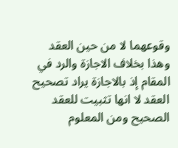وقوعهما لا من حين العقد وهذا بخلاف الاجازة والرد في المقام إذ بالاجازة يراد تصحيح العقد لا انها تثبيت للعقد الصحيح ومن المعلوم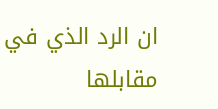ان الرد الذي في مقابلها